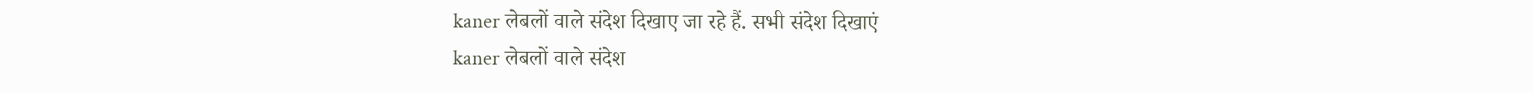kaner लेबलों वाले संदेश दिखाए जा रहे हैं. सभी संदेश दिखाएं
kaner लेबलों वाले संदेश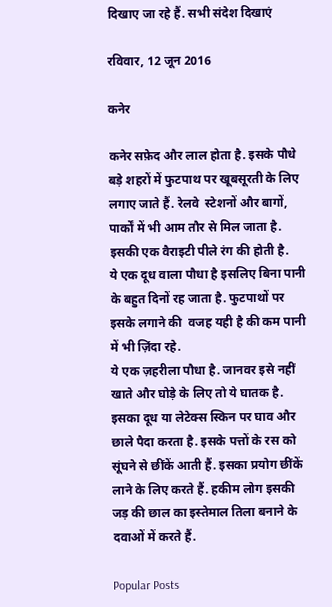दिखाए जा रहे हैं. सभी संदेश दिखाएं

रविवार, 12 जून 2016

कनेर

कनेर सफ़ेद और लाल होता है. इसके पौधे बड़े शहरों में फुटपाथ पर खूबसूरती के लिए लगाए जाते हैं. रेलवे  स्टेशनों और बागों, पार्कों में भी आम तौर से मिल जाता है. इसकी एक वैराइटी पीले रंग की होती है.
ये एक दूध वाला पौधा है इसलिए बिना पानी के बहुत दिनों रह जाता है. फुटपाथों पर इसके लगाने की  वजह यही है की कम पानी में भी ज़िंदा रहे.
ये एक ज़हरीला पौधा है. जानवर इसे नहीं खाते और घोड़े के लिए तो ये घातक है. इसका दूध या लेटेक्स स्किन पर घाव और छाले पैदा करता है. इसके पत्तों के रस को सूंघने से छींकें आती हैं. इसका प्रयोग छींकें लाने के लिए करते हैं. हकीम लोग इसकी जड़ की छाल का इस्तेमाल तिला बनाने के दवाओं में करते हैं.

Popular Posts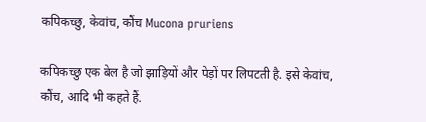कपिकच्छु, केवांच, कौंच Mucona pruriens

कपिकच्छु एक बेल है जो झाड़ियों और पेड़ों पर लिपटती है. इसे केवांच, कौंच, आदि भी कहते हैं.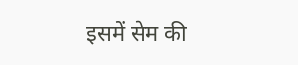इसमें सेम की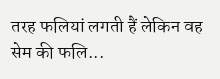तरह फलियां लगती हैं लेकिन वह सेम की फलि...